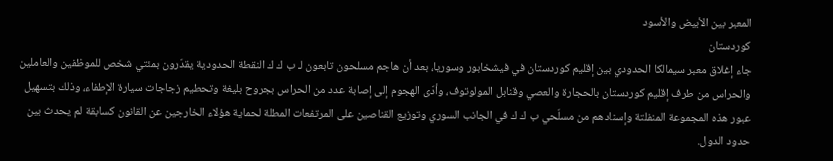المعبر بين الأبيض والأسود
كوردستان
جاء إغلاق معبر سيمالكا الحدودي بين إقليم كوردستان في فيشخابور وسوريا، بعد أن هاجم مسلحون تابعون لـ ب ك ك النقطة الحدودية يقدّرون بمئتي شخص للموظفين والعاملين والحراس من طرف إقليم كوردستان بالحجارة والعصي وقنابل المولوتوف، وأدّى الهجوم إلى إصابة عدد من الحراس بجروح بليغة وتحطيم زجاجات سيارة الإطفاء، وذلك بتسهيل عبور هذه المجموعة المنفلتة وإسنادهم من مسلّحي ب ك ك في الجانب السوري وتوزيع القناصين على المرتفعات المطلة لحماية هؤلاء الخارجين عن القانون كسابقة لم يحدث بين حدود الدول.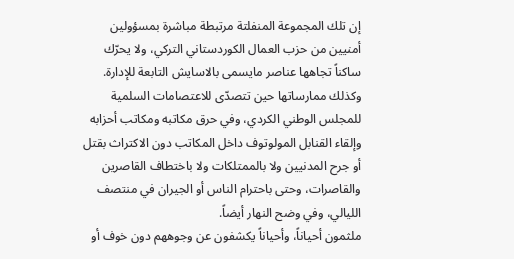إن تلك المجموعة المنفلتة مرتبطة مباشرة بمسؤولين أمنيين من حزب العمال الكوردستاني التركي، ولا يحرّك ساكناً تجاهها عناصر مايسمى بالاسايش التابعة للإدارة. وكذلك ممارساتها حين تتصدّى للاعتصامات السلمية للمجلس الوطني الكردي، وفي حرق مكاتبه ومكاتب أحزابه وإلقاء القنابل المولوتوف داخل المكاتب دون الاكتراث بقتل أو جرح المدنيين ولا بالممتلكات ولا باختطاف القاصرين والقاصرات، وحتى باحترام الناس أو الجيران في منتصف الليالي، وفي وضح النهار أيضاً.
ملثمون أحياناً، وأحياناً يكشفون عن وجوههم دون خوف أو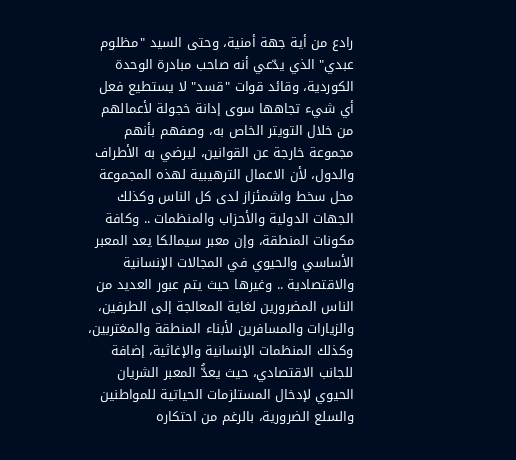رادع من أية جهة أمنية، وحتى السيد "مظلوم عبدي" الذي يدّعي أنه صاحب مبادرة الوحدة الكوردية، وقائد قوات "قسد" لا يستطيع فعل أي شيء تجاهها سوى إدانة خجولة لأعمالهم من خلال التويتر الخاص به، وصفهم بأنهم مجموعة خارجة عن القوانين، ليرضي به الأطراف والدول، لأن الاعمال الترهيبية لهذه المجموعة محل سخط واشمئزاز لدى كل الناس وكذلك الجهات الدولية والأحزاب والمنظمات .. وكافة مكونات المنطقة، وإن معبر سيمالكا يعد المعبر الأساسي والحيوي في المجالات الإنسانية والاقتصادية .. وغيرها حيث يتم عبور العديد من الناس المضرورين لغاية المعالجة إلى الطرفين، والزيارات والمسافرين لأبناء المنطقة والمغتربين، وكذلك المنظمات الإنسانية والإغاثية، إضافة للجانب الاقتصادي، حيث يعدُّ المعبر الشريان الحيوي لإدخال المستلزمات الحياتية للمواطنين والسلع الضرورية، بالرغم من احتكاره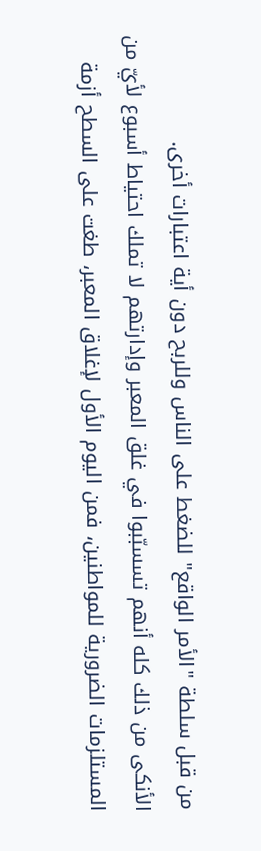من قبل سلطة "الأمر الواقع" للضغط على الناس وللربح دون أية اعتبارات أخرى.
الأنكى من ذلك كله أنهم تسسبّبوا في غلق المعبر وإدارتهم لا تملك احتياط أسبوع لأيّ من المستلزمات الضرورية للمواطنين، فمن اليوم الأول لإغلاق المعبر، طغت على السطح أزمة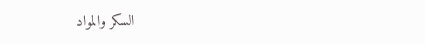السكر والمواد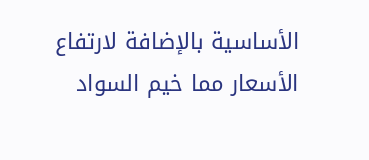الأساسية بالإضافة لارتفاع الأسعار مما خيم السواد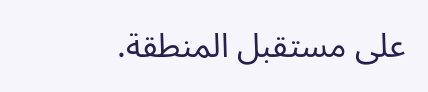على مستقبل المنطقة.